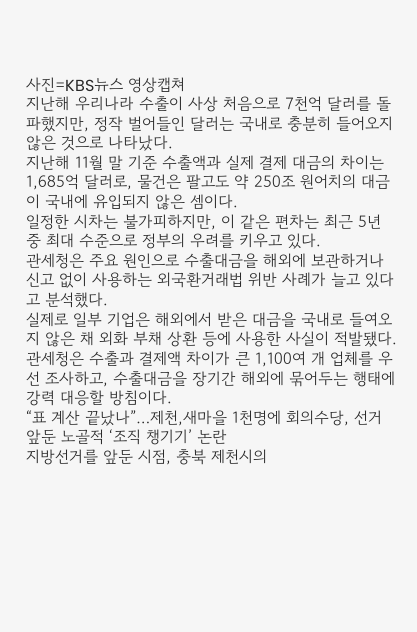사진=KBS뉴스 영상캡쳐
지난해 우리나라 수출이 사상 처음으로 7천억 달러를 돌파했지만, 정작 벌어들인 달러는 국내로 충분히 들어오지 않은 것으로 나타났다.
지난해 11월 말 기준 수출액과 실제 결제 대금의 차이는 1,685억 달러로, 물건은 팔고도 약 250조 원어치의 대금이 국내에 유입되지 않은 셈이다.
일정한 시차는 불가피하지만, 이 같은 편차는 최근 5년 중 최대 수준으로 정부의 우려를 키우고 있다.
관세청은 주요 원인으로 수출대금을 해외에 보관하거나 신고 없이 사용하는 외국환거래법 위반 사례가 늘고 있다고 분석했다.
실제로 일부 기업은 해외에서 받은 대금을 국내로 들여오지 않은 채 외화 부채 상환 등에 사용한 사실이 적발됐다.
관세청은 수출과 결제액 차이가 큰 1,100여 개 업체를 우선 조사하고, 수출대금을 장기간 해외에 묶어두는 행태에 강력 대응할 방침이다.
“표 계산 끝났나”…제천,새마을 1천명에 회의수당, 선거 앞둔 노골적 ‘조직 챙기기’ 논란
지방선거를 앞둔 시점, 충북 제천시의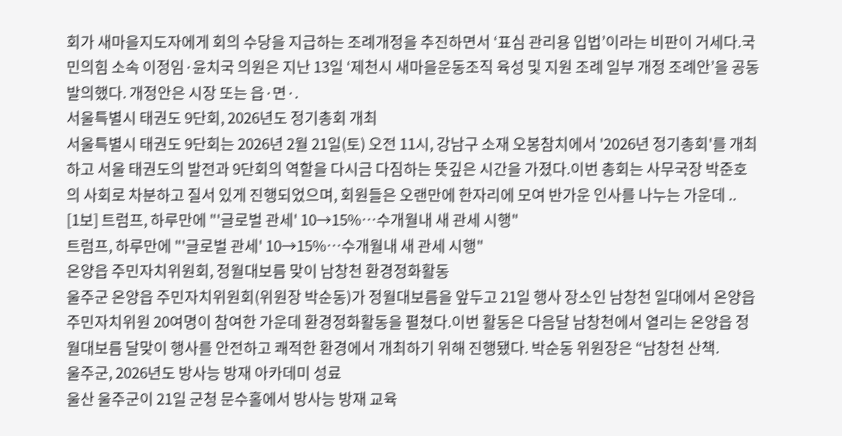회가 새마을지도자에게 회의 수당을 지급하는 조례개정을 추진하면서 ‘표심 관리용 입법’이라는 비판이 거세다.국민의힘 소속 이정임·윤치국 의원은 지난 13일 ‘제천시 새마을운동조직 육성 및 지원 조례 일부 개정 조례안’을 공동 발의했다. 개정안은 시장 또는 읍·면·.
서울특별시 태권도 9단회, 2026년도 정기총회 개최
서울특별시 태권도 9단회는 2026년 2월 21일(토) 오전 11시, 강남구 소재 오봉참치에서 '2026년 정기총회'를 개최하고 서울 태권도의 발전과 9단회의 역할을 다시금 다짐하는 뜻깊은 시간을 가졌다.이번 총회는 사무국장 박준호의 사회로 차분하고 질서 있게 진행되었으며, 회원들은 오랜만에 한자리에 모여 반가운 인사를 나누는 가운데 ..
[1보] 트럼프, 하루만에 "'글로벌 관세' 10→15%…수개월내 새 관세 시행"
트럼프, 하루만에 "'글로벌 관세' 10→15%…수개월내 새 관세 시행"
온양읍 주민자치위원회, 정월대보름 맞이 남창천 환경정화활동
울주군 온양읍 주민자치위원회(위원장 박순동)가 정월대보름을 앞두고 21일 행사 장소인 남창천 일대에서 온양읍 주민자치위원 20여명이 참여한 가운데 환경정화활동을 펼쳤다.이번 활동은 다음달 남창천에서 열리는 온양읍 정월대보름 달맞이 행사를 안전하고 쾌적한 환경에서 개최하기 위해 진행됐다. 박순동 위원장은 “남창천 산책.
울주군, 2026년도 방사능 방재 아카데미 성료
울산 울주군이 21일 군청 문수홀에서 방사능 방재 교육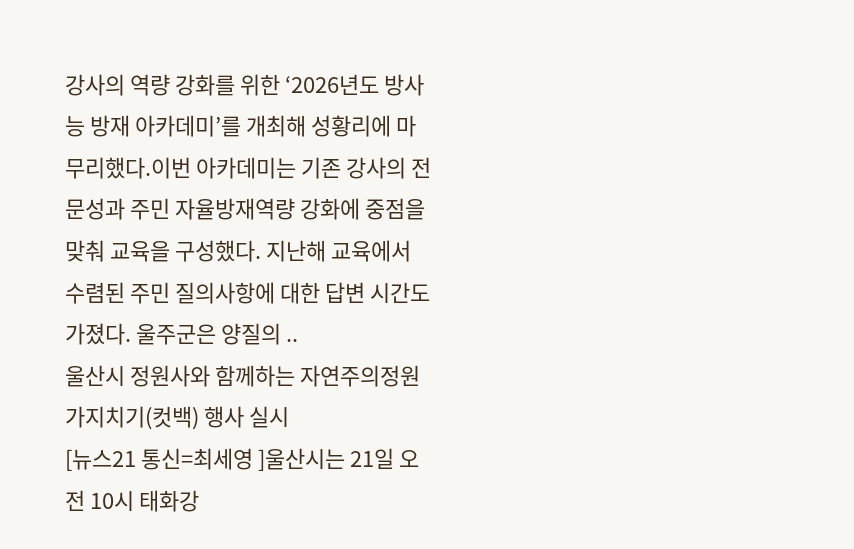강사의 역량 강화를 위한 ‘2026년도 방사능 방재 아카데미’를 개최해 성황리에 마무리했다.이번 아카데미는 기존 강사의 전문성과 주민 자율방재역량 강화에 중점을 맞춰 교육을 구성했다. 지난해 교육에서 수렴된 주민 질의사항에 대한 답변 시간도 가졌다. 울주군은 양질의 ..
울산시 정원사와 함께하는 자연주의정원 가지치기(컷백) 행사 실시
[뉴스21 통신=최세영 ]울산시는 21일 오전 10시 태화강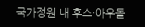국가정원 내 후스·아우돌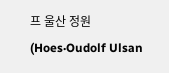프 울산 정원(Hoes·Oudolf Ulsan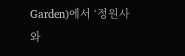Garden)에서 ‘정원사와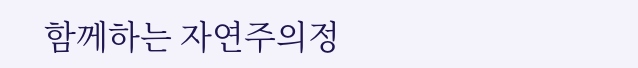함께하는 자연주의정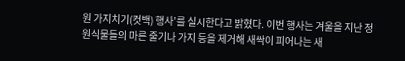원 가지치기(컷백) 행사’를 실시한다고 밝혔다. 이번 행사는 겨울을 지난 정원식물들의 마른 줄기나 가지 등을 제거해 새싹이 피어나는 새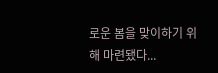로운 봄을 맞이하기 위해 마련됐다...